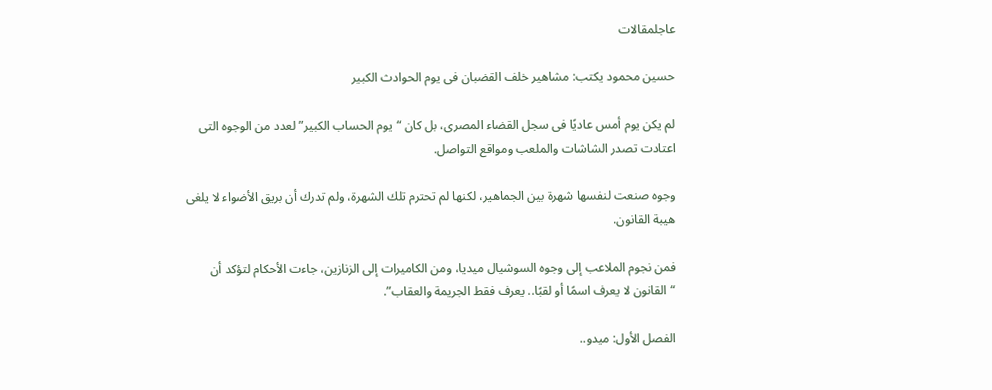عاجلمقالات

حسين محمود يكتب: مشاهير خلف القضبان فى يوم الحوادث الكبير

لم يكن يوم أمس عاديًا فى سجل القضاء المصرى، بل كان “يوم الحساب الكبير” لعدد من الوجوه التى اعتادت تصدر الشاشات والملعب ومواقع التواصل.

وجوه صنعت لنفسها شهرة بين الجماهير، لكنها لم تحترم تلك الشهرة، ولم تدرك أن بريق الأضواء لا يلغى هيبة القانون.

فمن نجوم الملاعب إلى وجوه السوشيال ميديا، ومن الكاميرات إلى الزنازين، جاءت الأحكام لتؤكد أن “القانون لا يعرف اسمًا أو لقبًا.. يعرف فقط الجريمة والعقاب”.

الفصل الأول: ميدو..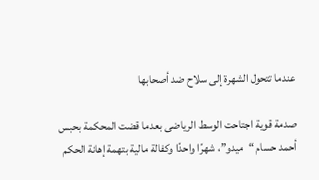عندما تتحول الشهرة إلى سلاح ضد أصحابها

صدمة قوية اجتاحت الوسط الرياضى بعدما قضت المحكمة بحبس أحمد حسام “ميدو”، شهرًا واحدًا وكفالة مالية بتهمة إهانة الحكم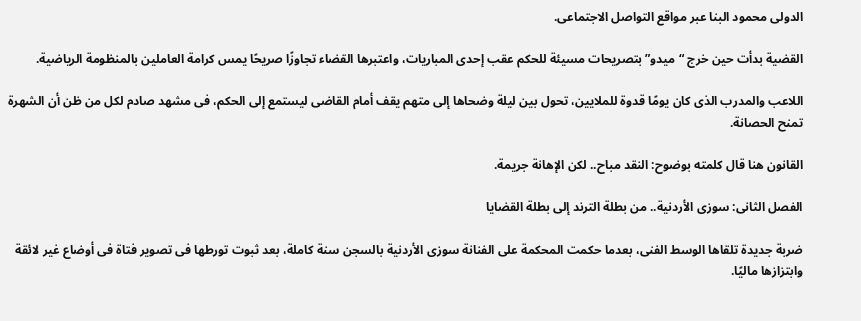الدولى محمود البنا عبر مواقع التواصل الاجتماعى.

القضية بدأت حين خرج “ميدو” بتصريحات مسيئة للحكم عقب إحدى المباريات، واعتبرها القضاء تجاوزًا صريحًا يمس كرامة العاملين بالمنظومة الرياضية.

اللاعب والمدرب الذى كان يومًا قدوة للملايين، تحول بين ليلة وضحاها إلى متهم يقف أمام القاضى ليستمع إلى الحكم، فى مشهد صادم لكل من ظن أن الشهرة تمنح الحصانة.

القانون هنا قال كلمته بوضوح: النقد مباح.. لكن الإهانة جريمة.

الفصل الثانى: سوزى الأردنية.. من بطلة الترند إلى بطلة القضايا

ضربة جديدة تلقاها الوسط الفنى، بعدما حكمت المحكمة على الفنانة سوزى الأردنية بالسجن سنة كاملة، بعد ثبوت تورطها فى تصوير فتاة فى أوضاع غير لائقة وابتزازها ماليًا.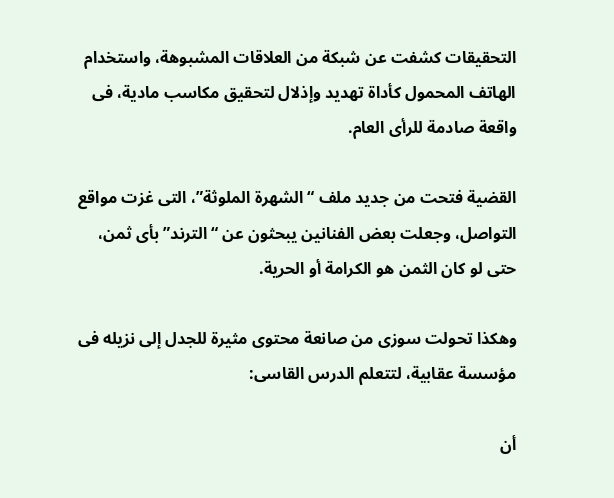التحقيقات كشفت عن شبكة من العلاقات المشبوهة، واستخدام الهاتف المحمول كأداة تهديد وإذلال لتحقيق مكاسب مادية، فى واقعة صادمة للرأى العام.

القضية فتحت من جديد ملف “الشهرة الملوثة”، التى غزت مواقع التواصل، وجعلت بعض الفنانين يبحثون عن “الترند” بأى ثمن، حتى لو كان الثمن هو الكرامة أو الحرية.

وهكذا تحولت سوزى من صانعة محتوى مثيرة للجدل إلى نزيله فى مؤسسة عقابية، لتتعلم الدرس القاسى:

أن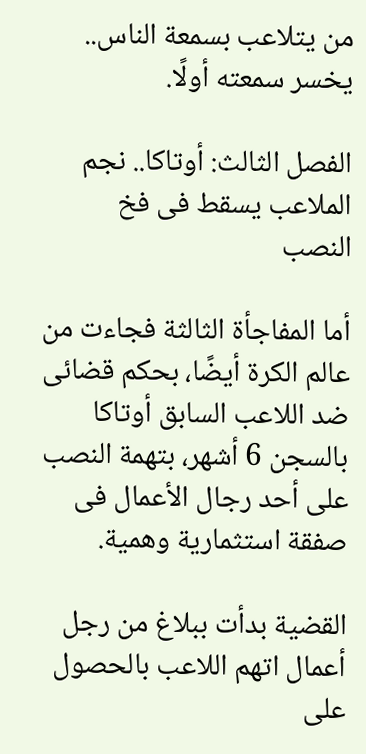من يتلاعب بسمعة الناس.. يخسر سمعته أولًا.

الفصل الثالث: أوتاكا.. نجم الملاعب يسقط فى فخ النصب

أما المفاجأة الثالثة فجاءت من عالم الكرة أيضًا، بحكم قضائى ضد اللاعب السابق أوتاكا بالسجن 6 أشهر، بتهمة النصب على أحد رجال الأعمال فى صفقة استثمارية وهمية.

القضية بدأت ببلاغ من رجل أعمال اتهم اللاعب بالحصول على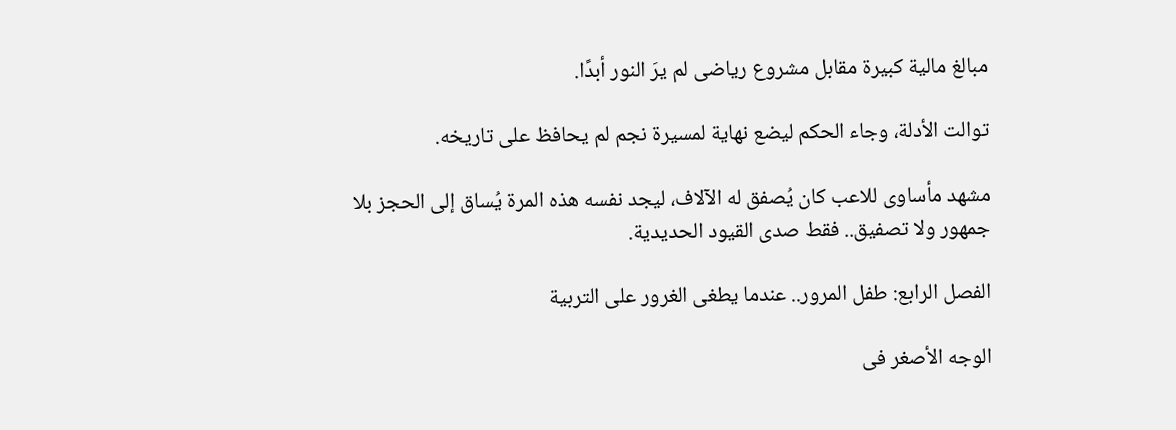مبالغ مالية كبيرة مقابل مشروع رياضى لم يرَ النور أبدًا.

توالت الأدلة، وجاء الحكم ليضع نهاية لمسيرة نجم لم يحافظ على تاريخه.

مشهد مأساوى للاعب كان يُصفق له الآلاف، ليجد نفسه هذه المرة يُساق إلى الحجز بلا جمهور ولا تصفيق.. فقط صدى القيود الحديدية.

الفصل الرابع: طفل المرور.. عندما يطغى الغرور على التربية

الوجه الأصغر فى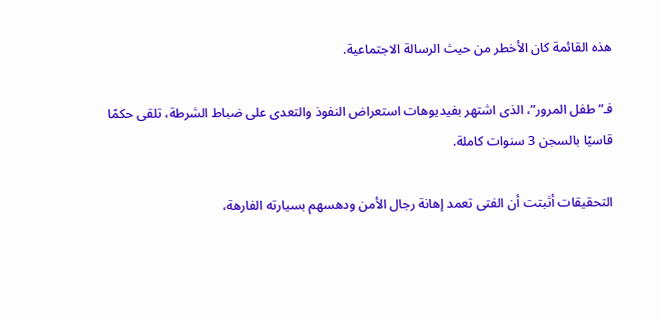هذه القائمة كان الأخطر من حيث الرسالة الاجتماعية.

فـ”طفل المرور”، الذى اشتهر بفيديوهات استعراض النفوذ والتعدى على ضباط الشرطة، تلقى حكمًا قاسيًا بالسجن 3 سنوات كاملة.

التحقيقات أثبتت أن الفتى تعمد إهانة رجال الأمن ودهسهم بسيارته الفارهة،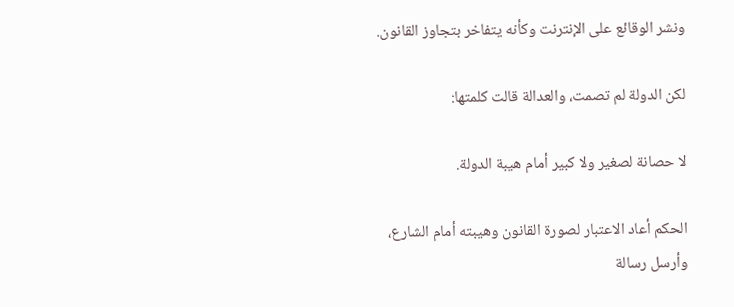ونشر الوقائع على الإنترنت وكأنه يتفاخر بتجاوز القانون.

لكن الدولة لم تصمت، والعدالة قالت كلمتها:

لا حصانة لصغير ولا كبير أمام هيبة الدولة.

الحكم أعاد الاعتبار لصورة القانون وهيبته أمام الشارع، وأرسل رسالة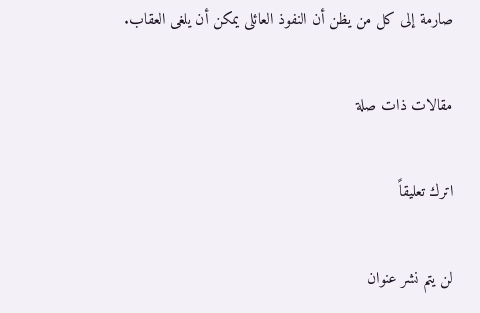صارمة إلى كل من يظن أن النفوذ العائلى يمكن أن يلغى العقاب.

مقالات ذات صلة

اترك تعليقاً

لن يتم نشر عنوان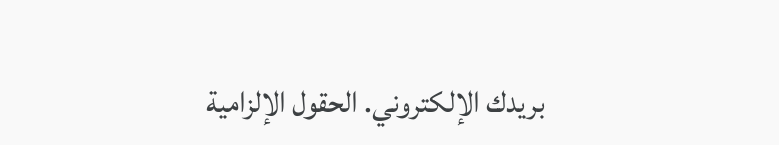بريدك الإلكتروني. الحقول الإلزامية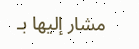مشار إليها بـ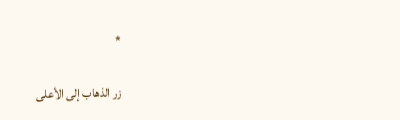*

زر الذهاب إلى الأعلى